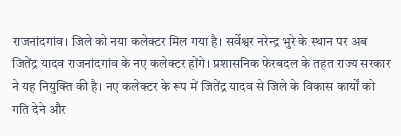राजनांदगांव। जिले को नया कलेक्टर मिल गया है। सर्वेश्वर नरेन्द्र भुरे के स्थान पर अब जितेंद्र यादव राजनांदगांव के नए कलेक्टर होंगे। प्रशासनिक फेरबदल के तहत राज्य सरकार ने यह नियुक्ति की है। नए कलेक्टर के रूप में जितेंद्र यादव से जिले के विकास कार्यों को गति देने और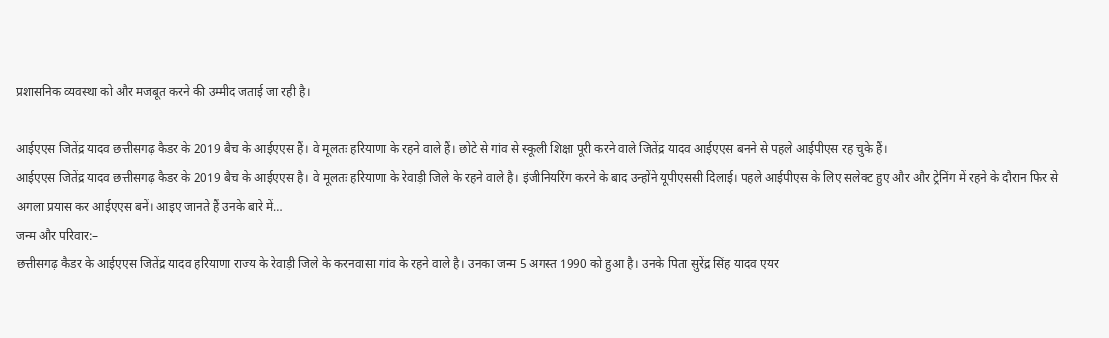प्रशासनिक व्यवस्था को और मजबूत करने की उम्मीद जताई जा रही है।

आईएएस जितेंद्र यादव छत्तीसगढ़ कैडर के 2019 बैच के आईएएस हैं। वे मूलतः हरियाणा के रहने वाले हैं। छोटे से गांव से स्कूली शिक्षा पूरी करने वाले जितेंद्र यादव आईएएस बनने से पहले आईपीएस रह चुके हैं।
आईएएस जितेंद्र यादव छत्तीसगढ़ कैडर के 2019 बैच के आईएएस है। वे मूलतः हरियाणा के रेवाड़ी जिले के रहने वाले है। इंजीनियरिंग करने के बाद उन्होंने यूपीएससी दिलाई। पहले आईपीएस के लिए सलेक्ट हुए और और ट्रेनिंग में रहने के दौरान फिर से अगला प्रयास कर आईएएस बनें। आइए जानते हैं उनके बारे में…
जन्म और परिवार:–
छत्तीसगढ़ कैडर के आईएएस जितेंद्र यादव हरियाणा राज्य के रेवाड़ी जिले के करनवासा गांव के रहने वाले है। उनका जन्म 5 अगस्त 1990 को हुआ है। उनके पिता सुरेंद्र सिंह यादव एयर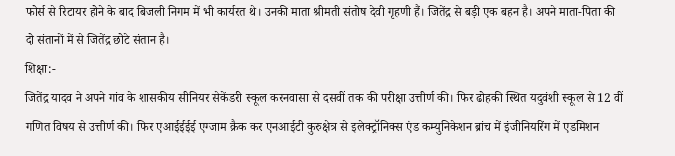फोर्स से रिटायर होने के बाद बिजली निगम में भी कार्यरत थे। उनकी माता श्रीमती संतोष देवी गृहणी हैं। जितेंद्र से बड़ी एक बहन है। अपने माता-पिता की दो संतानों में से जितेंद्र छोटे संतान है।
शिक्षा:-
जितेंद्र यादव ने अपने गांव के शासकीय सीनियर सेकेंडरी स्कूल करनवासा से दसवीं तक की परीक्षा उत्तीर्ण की। फिर ढोहकी स्थित यदुवंशी स्कूल से 12 वीं गणित विषय से उत्तीर्ण की। फिर एआईईईई एग्जाम क्रैक कर एनआईटी कुरुक्षेत्र से इलेक्ट्रॉनिक्स एंड कम्युनिकेशन ब्रांच में इंजीनियरिंग में एडमिशन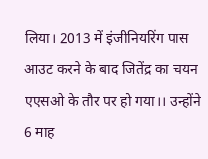लिया। 2013 में इंजीनियरिंग पास आउट करने के बाद जितेंद्र का चयन एएसओ के तौर पर हो गया।। उन्होंने 6 माह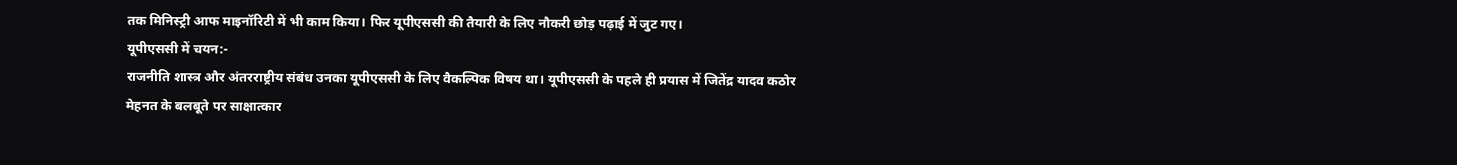तक मिनिस्ट्री आफ माइनॉरिटी में भी काम किया। फिर यूपीएससी की तैयारी के लिए नौकरी छोड़ पढ़ाई में जुट गए।
यूपीएससी में चयन:-
राजनीति शास्त्र और अंतरराष्ट्रीय संबंध उनका यूपीएससी के लिए वैकल्पिक विषय था। यूपीएससी के पहले ही प्रयास में जितेंद्र यादव कठोर मेहनत के बलबूते पर साक्षात्कार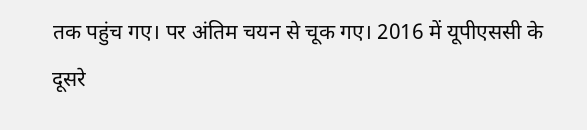तक पहुंच गए। पर अंतिम चयन से चूक गए। 2016 में यूपीएससी के दूसरे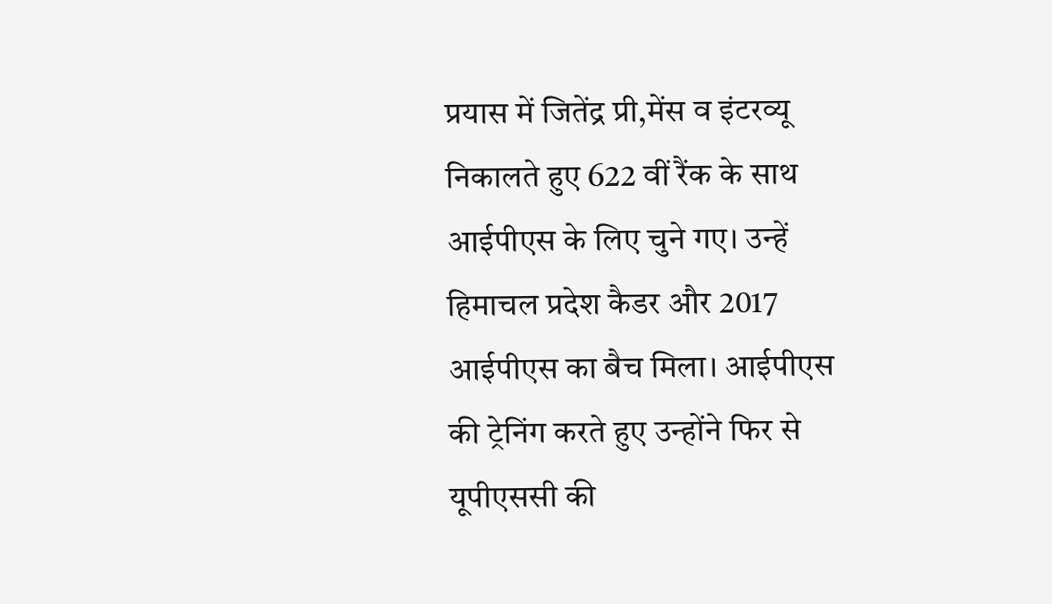प्रयास में जितेंद्र प्री,मेंस व इंटरव्यू निकालते हुए 622 वीं रैंक के साथ आईपीएस के लिए चुने गए। उन्हें हिमाचल प्रदेश कैडर और 2017 आईपीएस का बैच मिला। आईपीएस की ट्रेनिंग करते हुए उन्होंने फिर से यूपीएससी की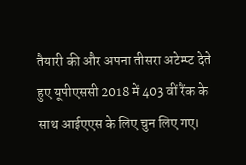तैयारी की और अपना तीसरा अटेम्प्ट देते हुए यूपीएससी 2018 में 403 वीं रैंक के साथ आईएएस के लिए चुन लिए गए।